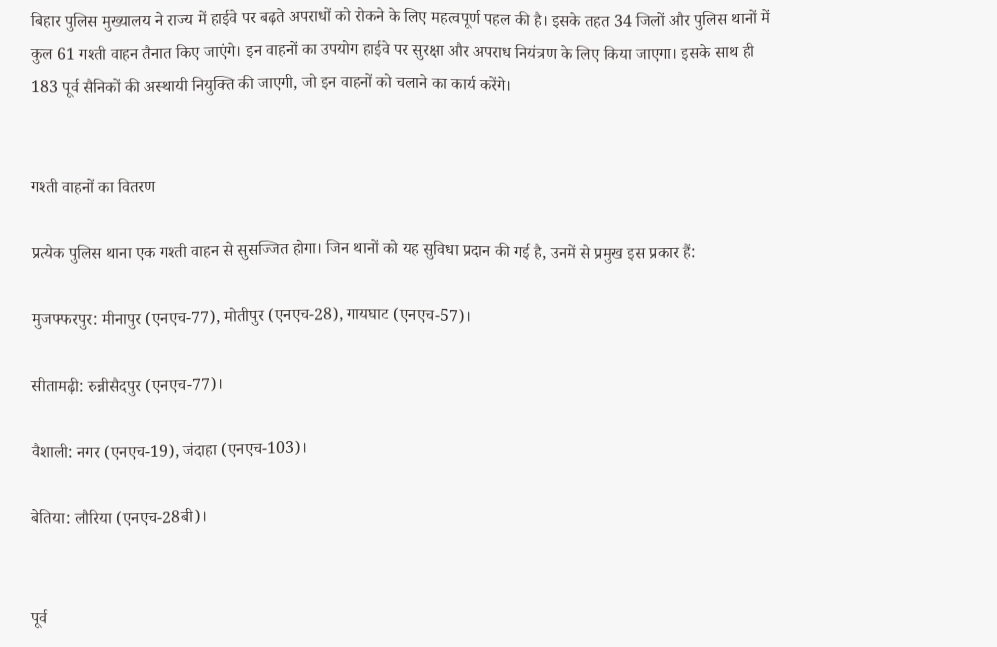बिहार पुलिस मुख्यालय ने राज्य में हाईवे पर बढ़ते अपराधों को रोकने के लिए महत्वपूर्ण पहल की है। इसके तहत 34 जिलों और पुलिस थानों में कुल 61 गश्ती वाहन तैनात किए जाएंगे। इन वाहनों का उपयोग हाईवे पर सुरक्षा और अपराध नियंत्रण के लिए किया जाएगा। इसके साथ ही 183 पूर्व सैनिकों की अस्थायी नियुक्ति की जाएगी, जो इन वाहनों को चलाने का कार्य करेंगे।


गश्ती वाहनों का वितरण

प्रत्येक पुलिस थाना एक गश्ती वाहन से सुसज्जित होगा। जिन थानों को यह सुविधा प्रदान की गई है, उनमें से प्रमुख इस प्रकार हैं:

मुजफ्फरपुर: मीनापुर (एनएच-77), मोतीपुर (एनएच-28), गायघाट (एनएच-57)।

सीतामढ़ी: रुन्नीसैदपुर (एनएच-77)।

वैशाली: नगर (एनएच-19), जंदाहा (एनएच-103)।

बेतिया: लौरिया (एनएच-28बी)।


पूर्व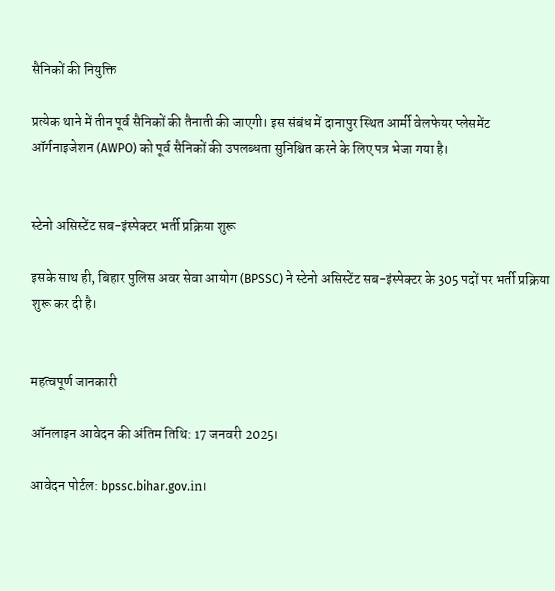सैनिकों की नियुक्ति

प्रत्येक थाने में तीन पूर्व सैनिकों की तैनाती की जाएगी। इस संबंध में दानापुर स्थित आर्मी वेलफेयर प्लेसमेंट ऑर्गनाइजेशन (AWPO) को पूर्व सैनिकों की उपलब्धता सुनिश्चित करने के लिए पत्र भेजा गया है।


स्टेनो असिस्टेंट सब-इंस्पेक्टर भर्ती प्रक्रिया शुरू

इसके साथ ही, बिहार पुलिस अवर सेवा आयोग (BPSSC) ने स्टेनो असिस्टेंट सब-इंस्पेक्टर के 305 पदों पर भर्ती प्रक्रिया शुरू कर दी है।


महत्वपूर्ण जानकारी

ऑनलाइन आवेदन की अंतिम तिथि: 17 जनवरी 2025।

आवेदन पोर्टल: bpssc.bihar.gov.in।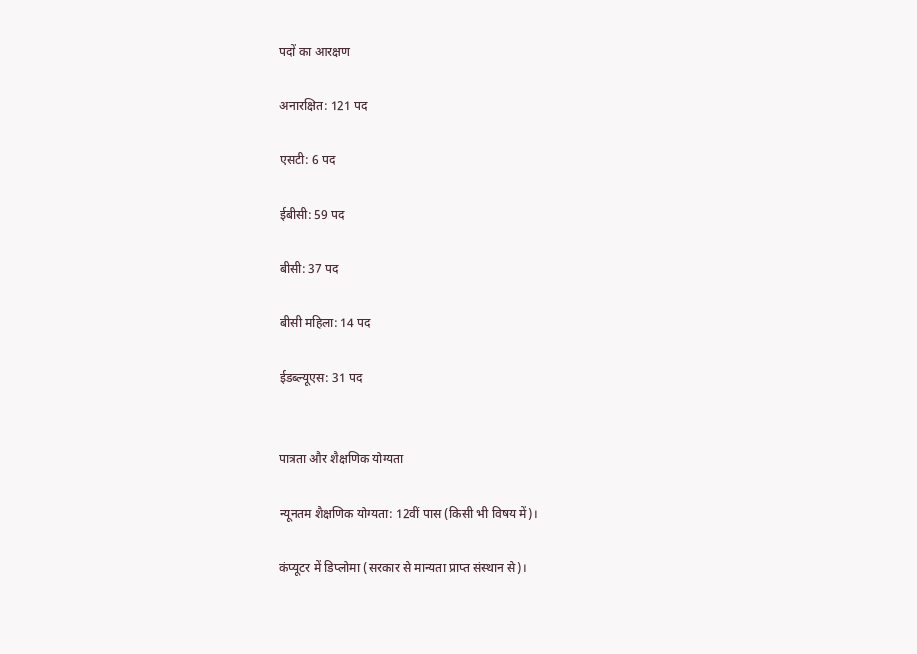पदों का आरक्षण

अनारक्षित: 121 पद

एसटी: 6 पद

ईबीसी: 59 पद

बीसी: 37 पद

बीसी महिला: 14 पद

ईडब्ल्यूएस: 31 पद


पात्रता और शैक्षणिक योग्यता

न्यूनतम शैक्षणिक योग्यता: 12वीं पास (किसी भी विषय में)।

कंप्यूटर में डिप्लोमा (सरकार से मान्यता प्राप्त संस्थान से)।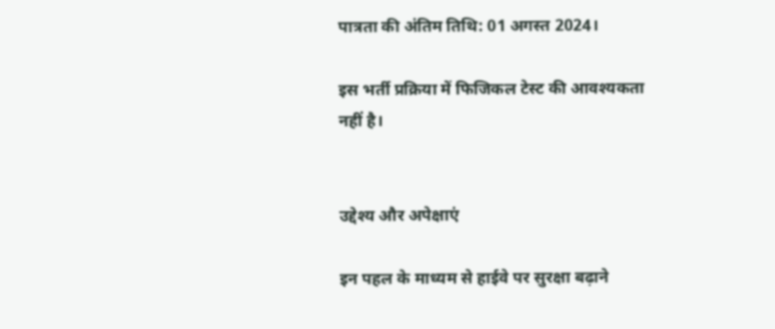पात्रता की अंतिम तिथि: 01 अगस्त 2024।

इस भर्ती प्रक्रिया में फिजिकल टेस्ट की आवश्यकता नहीं है।


उद्देश्य और अपेक्षाएं

इन पहल के माध्यम से हाईवे पर सुरक्षा बढ़ाने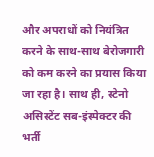और अपराधों को नियंत्रित करने के साथ-साथ बेरोजगारी को कम करने का प्रयास किया जा रहा है। साथ ही, स्टेनो असिस्टेंट सब-इंस्पेक्टर की भर्ती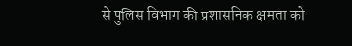से पुलिस विभाग की प्रशासनिक क्षमता को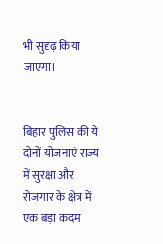भी सुदृढ़ किया जाएगा।


बिहार पुलिस की ये दोनों योजनाएं राज्य में सुरक्षा और रोजगार के क्षेत्र में एक बड़ा कदम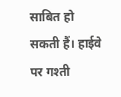साबित हो सकती हैं। हाईवे पर गश्ती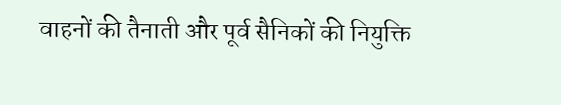वाहनों की तैनाती और पूर्व सैनिकों की नियुक्ति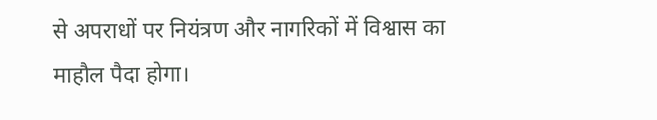से अपराधों पर नियंत्रण और नागरिकों में विश्वास का माहौल पैदा होगा।